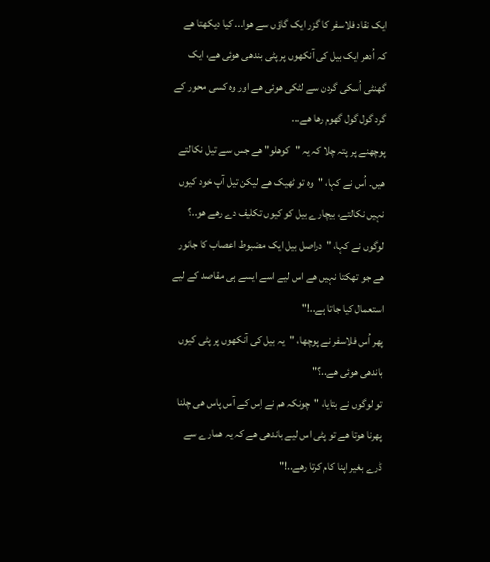ایک نقاد فلاسفر کا گزر ایک گاؤں سے ھوا... کیا دیکھتا ھے کہ اُدھر ایک بیل کی آنکھوں پر پٹی بندھی ھوئی ھے، ایک گھنٹی اُسکی گردن سے لٹکی ھوئی ھے اور وہ کسی محور کے گرد گول گول گھوم رھا ھے...
پوچھنے پر پتہ چلا کہ یہ "کوھلو" ھے جس سے تیل نکالتے ھیں۔ اُس نے کہا، "وہ تو ٹھیک ھے لیکن تیل آپ خود کیوں نہیں نکالتے، بیچارے بیل کو کیوں تکلیف دے رھے ھو..؟
لوگوں نے کہا، "دراصل بیل ایک مضبوط اعصاب کا جانور ھے جو تھکتا نہیں ھے اس لیے اسے ایسے ہی مقاصد کے لیے استعمال کیا جاتا ہے..!"
پھر اُس فلاسفر نے پوچھا، "یہ بیل کی آنکھوں پر پٹی کیوں باندھی ھوئی ھے..؟"
تو لوگوں نے بتایا، "چونکہ ھم نے اِس کے آس پاس ھی چلنا پھرنا ھوتا ھے تو پٹی اس لیے باندھی ھے کہ یہ ھمارے سے ڈرے بغیر اپنا کام کرتا رھے..!"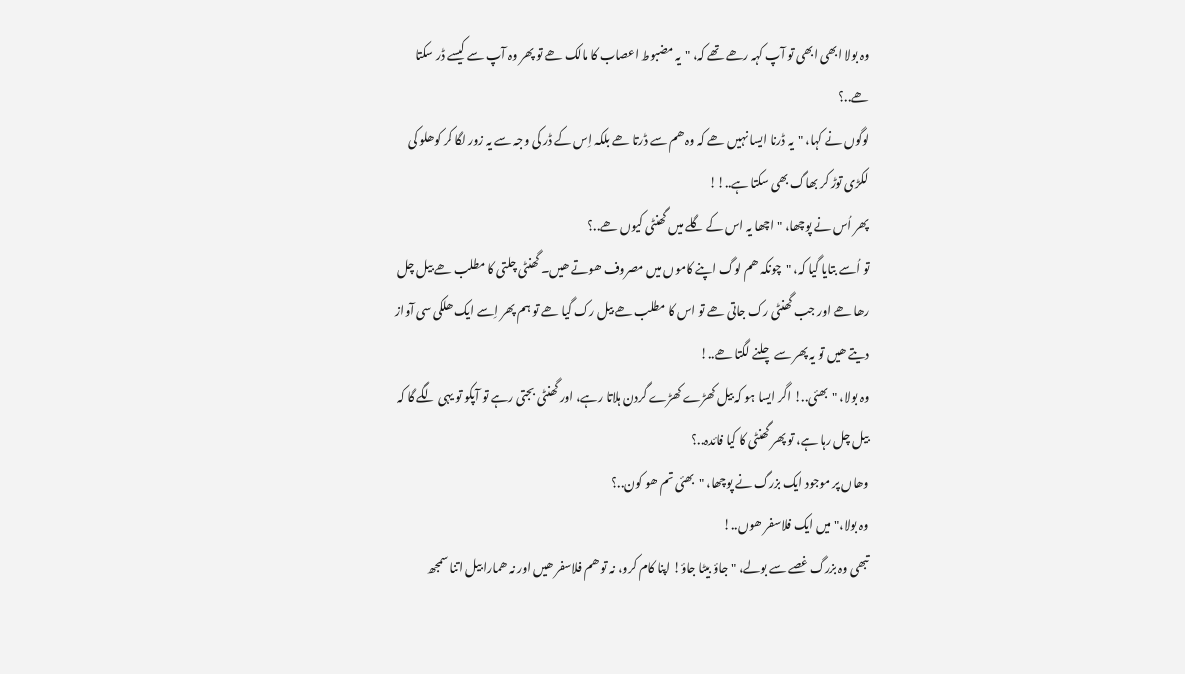وہ بولا ابھی ابھی تو آپ کہہ رھے تھے کہ، "یہ مضبوط اعصاب کا مالک ھے تو پھر وہ آپ سے کیسے ڈر سکتا ھے..؟
لوگوں نے کہا، "یہ ڈرنا ایسا نہیں ھے کہ وہ ھم سے ڈرتا ھے بلکہ اِس کے ڈر کی وجہ سے یہ زور لگا کر کوھلو کی لکڑی توڑ کر بھاگ بھی سکتا ہے..!!
پھر اُس نے پوچھا، "اچھا یہ اس کے گلے میں گھنٹی کیوں ھے..؟
تو اُسے بتایا گیا کہ، "چونکہ ھم لوگ اپنے کاموں میں مصروف ھوتے ھیں۔ گھنٹی چلتی کا مطلب ھے بیل چل رھا ھے اور جب گھنٹی رک جاتی ھے تو اس کا مطلب ھے بیل رک گیا ھے تو ہم پھر اِسے ایک ھلکی سی آواز دیتے ھیں تو یہ پھر سے چلنے لگتا ھے..!
وہ بولا، "بھئی..! اگر ایسا ہو کہ بیل کھڑے کھڑے گردن ہلاتا رہے، اور گھنٹی بجتی رہے تو آپکو تو یہی لگے گا کہ بیل چل رہا ہے، تو پھر گھنٹی کا کیا فائدہ..؟
وھاں پر موجود ایک بزرگ نے پوچھا، "بھئی تم ھو کون..؟
وہ بولا،"میں ایک فلاسفر ھوں..!
تبھی وہ بزرگ غصے سے بولے، "جاؤ بیٹا جاؤ! اپنا کام کرو، نہ تو ھم فلاسفر ھیں اور نہ ھمارا بیل اتنا سمجھ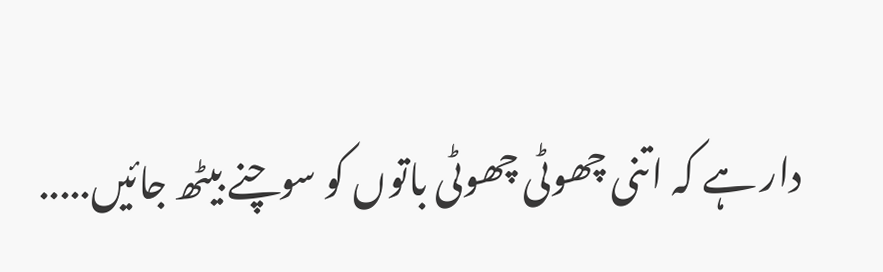دار ہے کہ اتنی چھوٹی چھوٹی باتوں کو سوچنے بیٹھ جائیں.....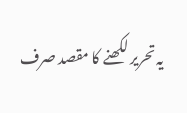یہ تحریر لکھنے کا مقصد صرف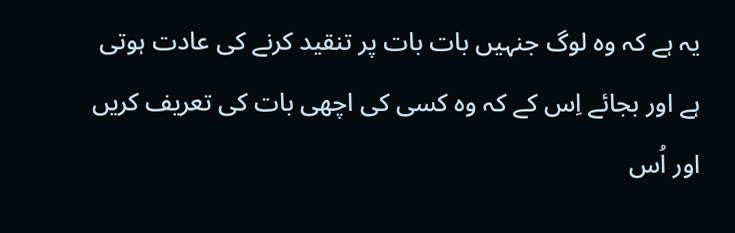یہ ہے کہ وہ لوگ جنہیں بات بات پر تنقید کرنے کی عادت ہوتی ہے اور بجائے اِس کے کہ وہ کسی کی اچھی بات کی تعریف کریں اور اُس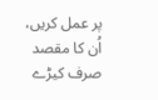پر عمل کریں، اُن کا مقصد صرف کیڑے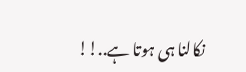نکالنا ہی ہوتا ہے..!!